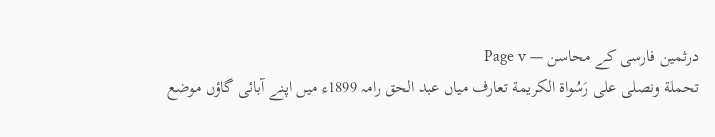درثمین فارسی کے محاسن — Page v
تحملة ونصلى على رَسُواة الكريمة تعارف میاں عبد الحق رامہ 1899ء میں اپنے آبائی گاؤں موضع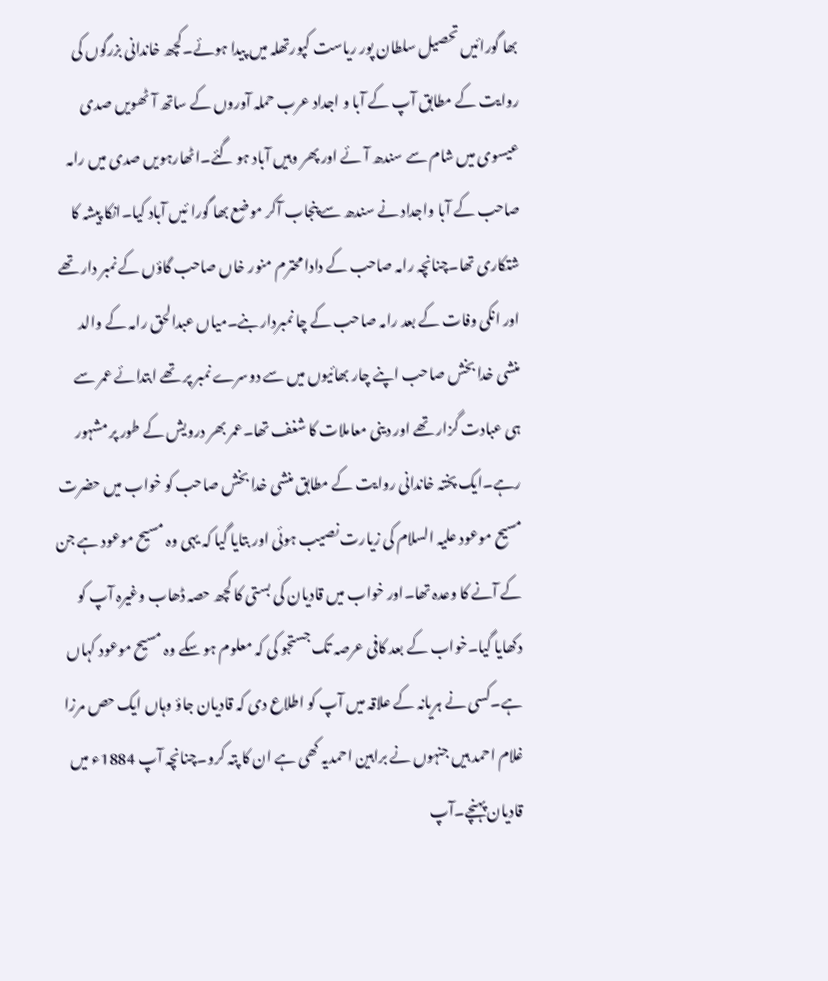بھا گورائیں تحصیل سلطان پور ریاست کپورتھلہ میں پیدا ہوئے۔کچھ خاندانی بزرگوں کی روایت کے مطابق آپ کے آبا و اجداد عرب حملہ آوروں کے ساتھ آٹھویں صدی عیسوی میں شام سے سندھ آئے اور پھر وہیں آباد ہو گئے۔اٹھارہویں صدی میں رامہ صاحب کے آبا واجداد نے سندھ سے پنجاب آکر موضع بھا گورا ئیں آباد کیا۔انکا پیشہ کا شتکاری تھا۔چنانچہ رامہ صاحب کے دادا محترم منور خاں صاحب گاؤں کے نمبر دار تھے اور انکی وفات کے بعد رامہ صاحب کے چا نمبردار بنے۔میاں عبدالحق رامہ کے والد منشی خدا بخش صاحب اپنے چار بھائیوں میں سے دوسرے نمبر پر تھے ابتدائے عمر سے ہی عبادت گزار تھے اور دینی معاملات کا شغف تھا۔عمر بھر درویش کے طور پر مشہور رہے۔ایک پختہ خاندانی روایت کے مطابق منشی خدا بخش صاحب کو خواب میں حضرت مسیح موعود علیہ السلام کی زیارت نصیب ہوئی اور بتایا گیا کہ یہی وہ مسیح موعود ہے جن کے آنے کا وعدہ تھا۔اور خواب میں قادیان کی بستی کا کچھ حصہ ڈھاب وغیرہ آپ کو دکھایا گیا۔خواب کے بعد کافی عرصہ تک جستجو کی کہ معلوم ہو سکے وہ مسیح موعود کہاں ہے۔کسی نے ہریانہ کے علاقہ میں آپ کو اطلاع دی کہ قادیان جاؤ وہاں ایک حص مرزا غلام احمد ہیں جنہوں نے براہین احمدیہ کھی ہے ان کا پتہ کرو۔چنانچہ آپ 1884ء میں قادیان پہنچے۔آپ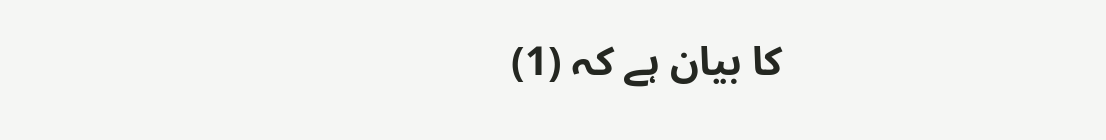کا بیان ہے کہ (1)